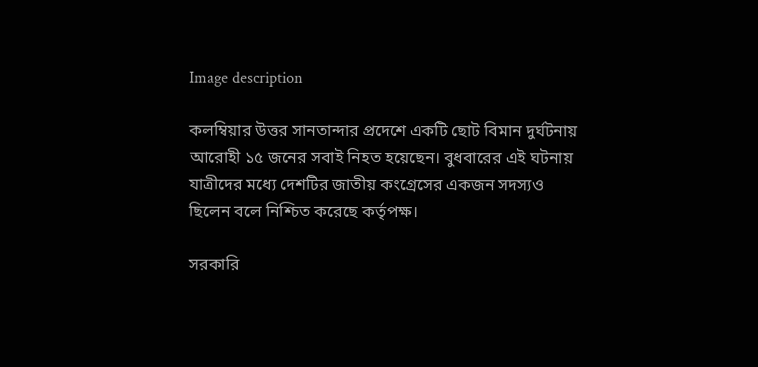Image description

কলম্বিয়ার উত্তর সানতান্দার প্রদেশে একটি ছোট বিমান দুর্ঘটনায় আরোহী ১৫ জনের সবাই নিহত হয়েছেন। বুধবারের এই ঘটনায় যাত্রীদের মধ্যে দেশটির জাতীয় কংগ্রেসের একজন সদস্যও ছিলেন বলে নিশ্চিত করেছে কর্তৃপক্ষ।

সরকারি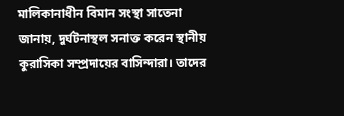মালিকানাধীন বিমান সংস্থা সাতেনা জানায়, দুর্ঘটনাস্থল সনাক্ত করেন স্থানীয় কুরাসিকা সম্প্রদায়ের বাসিন্দারা। তাদের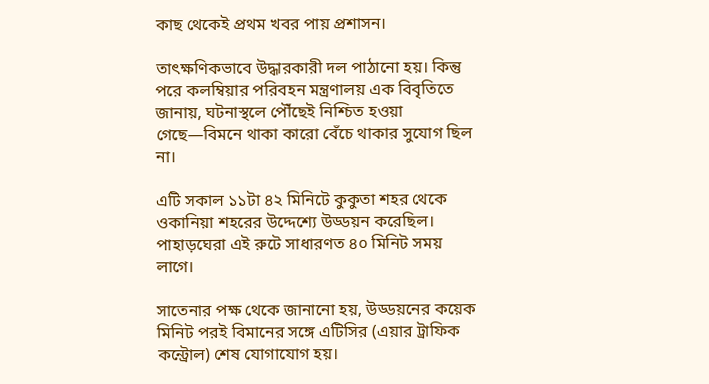কাছ থেকেই প্রথম খবর পায় প্রশাসন।

তাৎক্ষণিকভাবে উদ্ধারকারী দল পাঠানো হয়। কিন্তু পরে কলম্বিয়ার পরিবহন মন্ত্রণালয় এক বিবৃতিতে জানায়, ঘটনাস্থলে পৌঁছেই নিশ্চিত হওয়া গেছে—বিমনে থাকা কারো বেঁচে থাকার সুযোগ ছিল না।

এটি সকাল ১১টা ৪২ মিনিটে কুকুতা শহর থেকে ওকানিয়া শহরের উদ্দেশ্যে উড্ডয়ন করেছিল। পাহাড়ঘেরা এই রুটে সাধারণত ৪০ মিনিট সময় লাগে।

সাতেনার পক্ষ থেকে জানানো হয়, উড্ডয়নের কয়েক মিনিট পরই বিমানের সঙ্গে এটিসির (এয়ার ট্রাফিক কন্ট্রোল) শেষ যোগাযোগ হয়।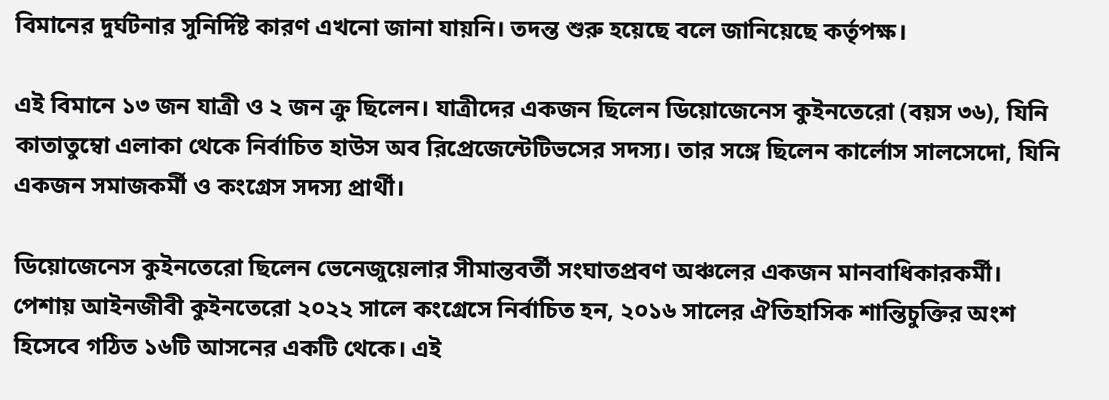বিমানের দুর্ঘটনার সুনির্দিষ্ট কারণ এখনো জানা যায়নি। তদন্ত শুরু হয়েছে বলে জানিয়েছে কর্তৃপক্ষ।

এই বিমানে ১৩ জন যাত্রী ও ২ জন ক্রু ছিলেন। যাত্রীদের একজন ছিলেন ডিয়োজেনেস কুইনতেরো (বয়স ৩৬), যিনি কাতাতুম্বো এলাকা থেকে নির্বাচিত হাউস অব রিপ্রেজেন্টেটিভসের সদস্য। তার সঙ্গে ছিলেন কার্লোস সালসেদো, যিনি একজন সমাজকর্মী ও কংগ্রেস সদস্য প্রার্থী।

ডিয়োজেনেস কুইনতেরো ছিলেন ভেনেজুয়েলার সীমান্তবর্তী সংঘাতপ্রবণ অঞ্চলের একজন মানবাধিকারকর্মী। পেশায় আইনজীবী কুইনতেরো ২০২২ সালে কংগ্রেসে নির্বাচিত হন, ২০১৬ সালের ঐতিহাসিক শান্তিচুক্তির অংশ হিসেবে গঠিত ১৬টি আসনের একটি থেকে। এই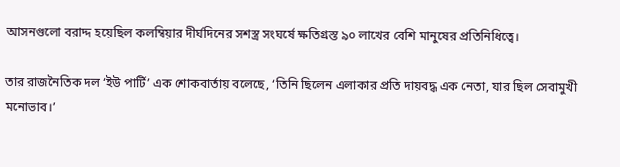আসনগুলো বরাদ্দ হয়েছিল কলম্বিয়ার দীর্ঘদিনের সশস্ত্র সংঘর্ষে ক্ষতিগ্রস্ত ৯০ লাখের বেশি মানুষের প্রতিনিধিত্বে।

তার রাজনৈতিক দল ‘ইউ পার্টি’ এক শোকবার্তায় বলেছে, ‘তিনি ছিলেন এলাকার প্রতি দায়বদ্ধ এক নেতা, যার ছিল সেবামুখী মনোভাব।’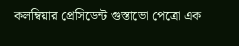কলম্বিয়ার প্রেসিডেন্ট গুস্তাভো পেত্রো এক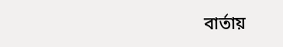বার্তায়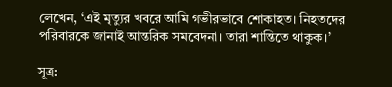লেখেন, ‘এই মৃত্যুর খবরে আমি গভীরভাবে শোকাহত। নিহতদের পরিবারকে জানাই আন্তরিক সমবেদনা। তারা শান্তিতে থাকুক।’

সূত্র: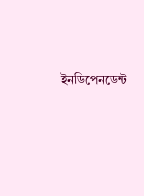ইনডিপেনডেন্ট